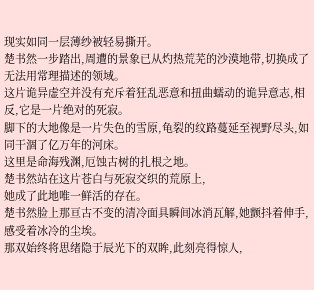现实如同一层薄纱被轻易撕开。
楚书然一步踏出,周遭的景象已从灼热荒芜的沙漠地带,切换成了无法用常理描述的领域。
这片诡异虚空并没有充斥着狂乱恶意和扭曲蠕动的诡异意志,相反,它是一片绝对的死寂。
脚下的大地像是一片失色的雪原,龟裂的纹路蔓延至视野尽头,如同干涸了亿万年的河床。
这里是命海残渊,厄蚀古树的扎根之地。
楚书然站在这片苍白与死寂交织的荒原上,
她成了此地唯一鲜活的存在。
楚书然脸上那亘古不变的清冷面具瞬间冰消瓦解,她颤抖着伸手,感受着冰冷的尘埃。
那双始终将思绪隐于辰光下的双眸,此刻亮得惊人,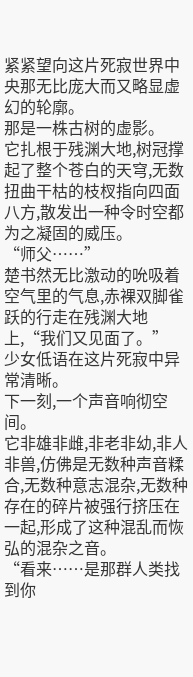紧紧望向这片死寂世界中央那无比庞大而又略显虚幻的轮廓。
那是一株古树的虚影。
它扎根于残渊大地,树冠撑起了整个苍白的天穹,无数扭曲干枯的枝杈指向四面八方,散发出一种令时空都为之凝固的威压。
“师父……”
楚书然无比激动的吮吸着空气里的气息,赤裸双脚雀跃的行走在残渊大地上,“我们又见面了。”
少女低语在这片死寂中异常清晰。
下一刻,一个声音响彻空间。
它非雄非雌,非老非幼,非人非兽,仿佛是无数种声音糅合,无数种意志混杂,无数种存在的碎片被强行挤压在一起,形成了这种混乱而恢弘的混杂之音。
“看来……是那群人类找到你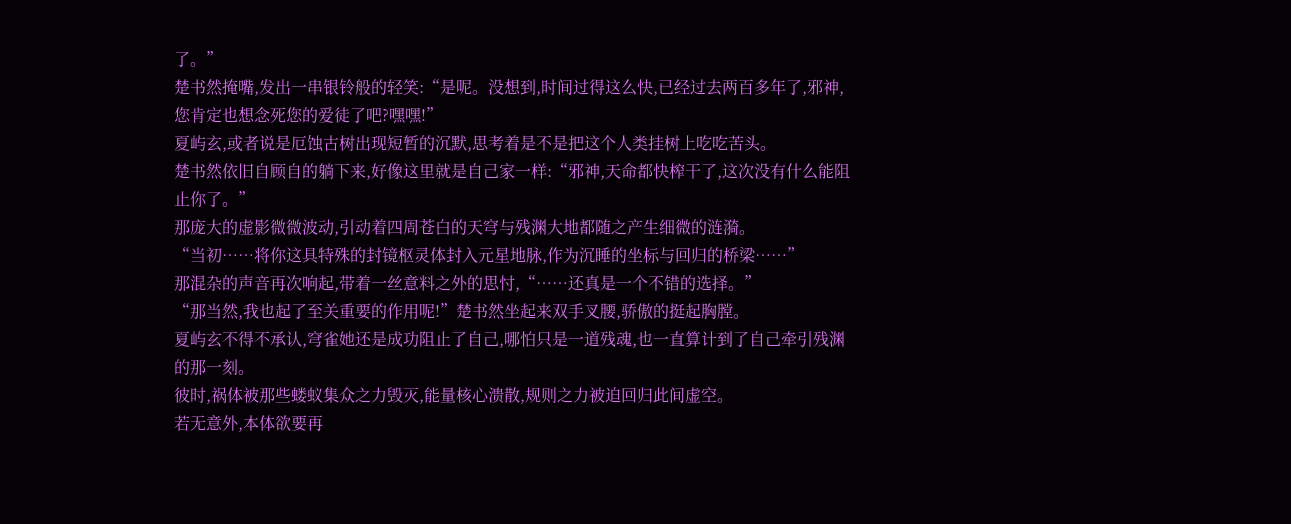了。”
楚书然掩嘴,发出一串银铃般的轻笑:“是呢。没想到,时间过得这么快,已经过去两百多年了,邪神,您肯定也想念死您的爱徒了吧?嘿嘿!”
夏屿玄,或者说是厄蚀古树出现短暂的沉默,思考着是不是把这个人类挂树上吃吃苦头。
楚书然依旧自顾自的躺下来,好像这里就是自己家一样:“邪神,天命都快榨干了,这次没有什么能阻止你了。”
那庞大的虚影微微波动,引动着四周苍白的天穹与残渊大地都随之产生细微的涟漪。
“当初……将你这具特殊的封镜枢灵体封入元星地脉,作为沉睡的坐标与回归的桥梁……”
那混杂的声音再次响起,带着一丝意料之外的思忖,“……还真是一个不错的选择。”
“那当然,我也起了至关重要的作用呢!”楚书然坐起来双手叉腰,骄傲的挺起胸膛。
夏屿玄不得不承认,穹雀她还是成功阻止了自己,哪怕只是一道残魂,也一直算计到了自己牵引残渊的那一刻。
彼时,祸体被那些蝼蚁集众之力毁灭,能量核心溃散,规则之力被迫回归此间虚空。
若无意外,本体欲要再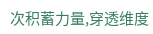次积蓄力量,穿透维度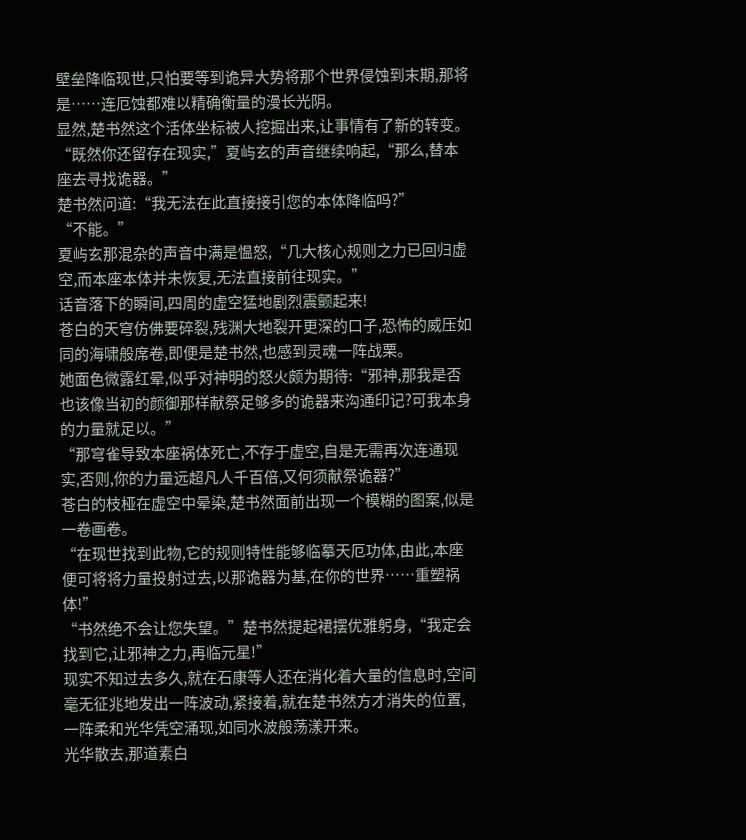壁垒降临现世,只怕要等到诡异大势将那个世界侵蚀到末期,那将是……连厄蚀都难以精确衡量的漫长光阴。
显然,楚书然这个活体坐标被人挖掘出来,让事情有了新的转变。
“既然你还留存在现实,”夏屿玄的声音继续响起,“那么,替本座去寻找诡器。”
楚书然问道:“我无法在此直接接引您的本体降临吗?”
“不能。”
夏屿玄那混杂的声音中满是愠怒,“几大核心规则之力已回归虚空,而本座本体并未恢复,无法直接前往现实。”
话音落下的瞬间,四周的虚空猛地剧烈震颤起来!
苍白的天穹仿佛要碎裂,残渊大地裂开更深的口子,恐怖的威压如同的海啸般席卷,即便是楚书然,也感到灵魂一阵战栗。
她面色微露红晕,似乎对神明的怒火颇为期待:“邪神,那我是否也该像当初的颜御那样献祭足够多的诡器来沟通印记?可我本身的力量就足以。”
“那穹雀导致本座祸体死亡,不存于虚空,自是无需再次连通现实,否则,你的力量远超凡人千百倍,又何须献祭诡器?”
苍白的枝桠在虚空中晕染,楚书然面前出现一个模糊的图案,似是一卷画卷。
“在现世找到此物,它的规则特性能够临摹天厄功体,由此,本座便可将将力量投射过去,以那诡器为基,在你的世界……重塑祸体!”
“书然绝不会让您失望。”楚书然提起裙摆优雅躬身,“我定会找到它,让邪神之力,再临元星!”
现实不知过去多久,就在石康等人还在消化着大量的信息时,空间毫无征兆地发出一阵波动,紧接着,就在楚书然方才消失的位置,一阵柔和光华凭空涌现,如同水波般荡漾开来。
光华散去,那道素白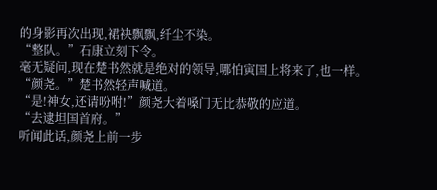的身影再次出现,裙袂飘飘,纤尘不染。
“整队。”石康立刻下令。
毫无疑问,现在楚书然就是绝对的领导,哪怕寅国上将来了,也一样。
“颜尧。”楚书然轻声喊道。
“是!神女,还请吩咐!”颜尧大着嗓门无比恭敬的应道。
“去逮坦国首府。”
听闻此话,颜尧上前一步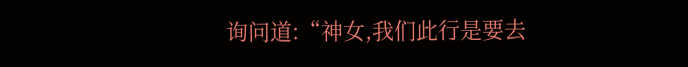询问道:“神女,我们此行是要去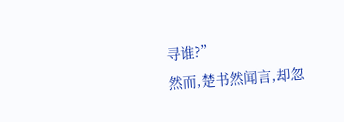寻谁?”
然而,楚书然闻言,却忽